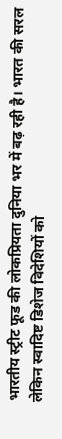भारतीय स्ट्रीट फूड की लोकप्रियता दुनिया भर में बढ़ रही है। भारत की सरल लेकिन स्वादिष्ट डिशेज विदेशियों को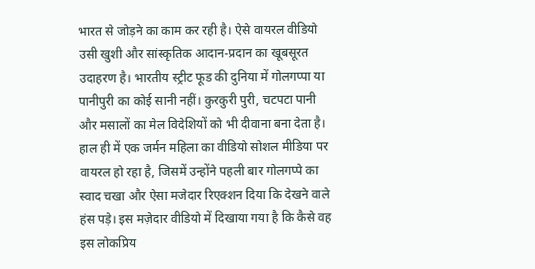भारत से जोड़ने का काम कर रही है। ऐसे वायरल वीडियो उसी खुशी और सांस्कृतिक आदान-प्रदान का खूबसूरत उदाहरण है। भारतीय स्ट्रीट फूड की दुनिया में गोलगप्पा या पानीपुरी का कोई सानी नहीं। कुरकुरी पुरी, चटपटा पानी और मसालों का मेल विदेशियों को भी दीवाना बना देता है। हाल ही में एक जर्मन महिला का वीडियो सोशल मीडिया पर वायरल हो रहा है, जिसमें उन्होंने पहली बार गोलगप्पे का स्वाद चखा और ऐसा मजेदार रिएक्शन दिया कि देखने वाले हंस पड़े। इस मज़ेदार वीडियो में दिखाया गया है कि कैसे वह इस लोकप्रिय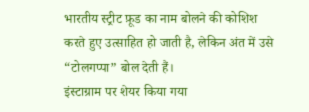भारतीय स्ट्रीट फ़ूड का नाम बोलने की कोशिश करते हुए उत्साहित हो जाती है, लेकिन अंत में उसे “टोलगप्पा” बोल देती हैं।
इंस्टाग्राम पर शेयर किया गया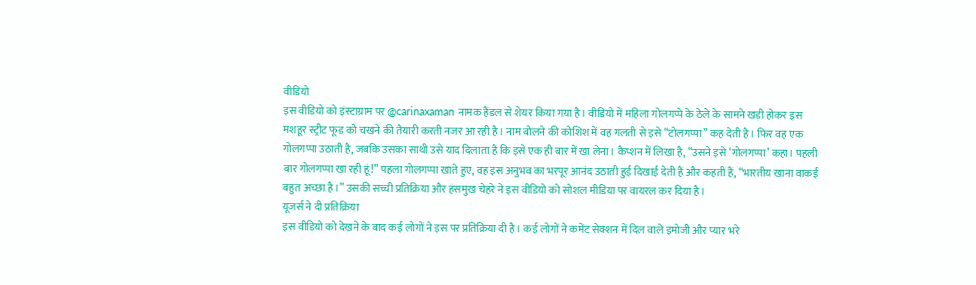वीडियो
इस वीडियो को इंस्टाग्राम पर @carinaxaman नामक हैंडल से शेयर किया गया है। वीडियो में महिला गोलगप्पे के ठेले के सामने खड़ी होकर इस मशहूर स्ट्रीट फूड को चखने की तैयारी करती नजर आ रही है। नाम बोलने की कोशिश में वह गलती से इसे “टोलगप्पा” कह देती है। फिर वह एक गोलगप्पा उठाती है, जबकि उसका साथी उसे याद दिलाता है कि इसे एक ही बार में खा लेना। कैप्शन में लिखा है, “उसने इसे ‘गोलगप्पा’ कहा। पहली बार गोलगप्पा खा रही हूं!” पहला गोलगप्पा खाते हुए, वह इस अनुभव का भरपूर आनंद उठाती हुई दिखाई देती हैं और कहती हैं, “भारतीय खाना वाकई बहुत अच्छा है।” उसकी सच्ची प्रतिक्रिया और हंसमुख चेहरे ने इस वीडियो को सोशल मीडिया पर वायरल कर दिया है।
यूजर्स ने दी प्रतिक्रिया
इस वीडियो को देखने के बाद कई लोगों ने इस पर प्रतिक्रिया दी है। कई लोगों ने कमेंट सेक्शन में दिल वाले इमोजी और प्यार भरे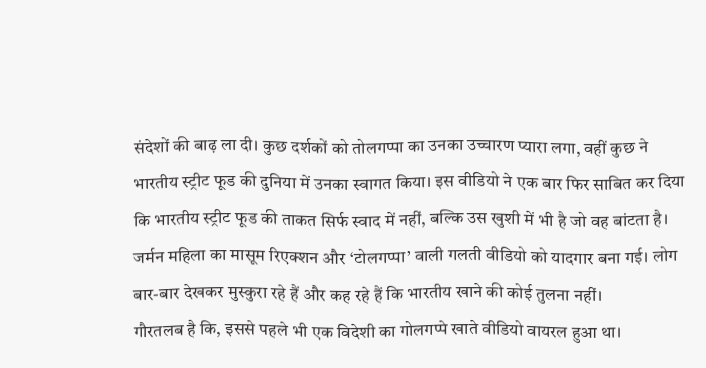संदेशों की बाढ़ ला दी। कुछ दर्शकों को तोलगप्पा का उनका उच्चारण प्यारा लगा, वहीं कुछ ने भारतीय स्ट्रीट फूड की दुनिया में उनका स्वागत किया। इस वीडियो ने एक बार फिर साबित कर दिया कि भारतीय स्ट्रीट फूड की ताकत सिर्फ स्वाद में नहीं, बल्कि उस खुशी में भी है जो वह बांटता है। जर्मन महिला का मासूम रिएक्शन और ‘टोलगप्पा’ वाली गलती वीडियो को यादगार बना गई। लोग बार-बार देखकर मुस्कुरा रहे हैं और कह रहे हैं कि भारतीय खाने की कोई तुलना नहीं।
गौरतलब है कि, इससे पहले भी एक विदेशी का गोलगप्पे खाते वीडियो वायरल हुआ था।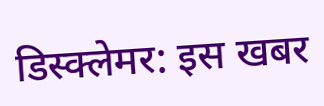डिस्क्लेमर: इस खबर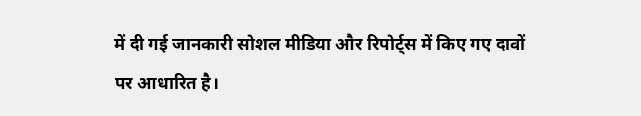में दी गई जानकारी सोशल मीडिया और रिपोर्ट्स में किए गए दावों पर आधारित है।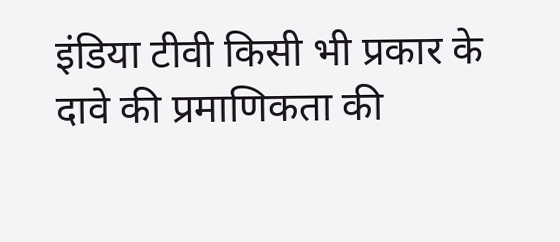इंडिया टीवी किसी भी प्रकार के दावे की प्रमाणिकता की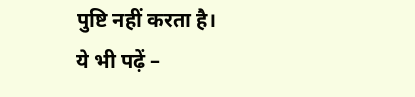पुष्टि नहीं करता है।
ये भी पढ़ें –